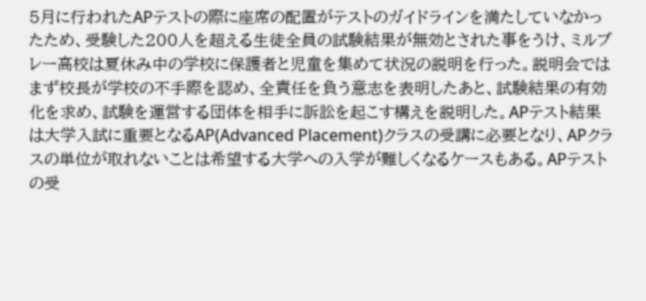5月に行われたAPテストの際に座席の配置がテストのガイドラインを満たしていなかったため、受験した200人を超える生徒全員の試験結果が無効とされた事をうけ、ミルブレー高校は夏休み中の学校に保護者と児童を集めて状況の説明を行った。説明会ではまず校長が学校の不手際を認め、全責任を負う意志を表明したあと、試験結果の有効化を求め、試験を運営する団体を相手に訴訟を起こす構えを説明した。APテスト結果は大学入試に重要となるAP(Advanced Placement)クラスの受講に必要となり、APクラスの単位が取れないことは希望する大学への入学が難しくなるケースもある。APテストの受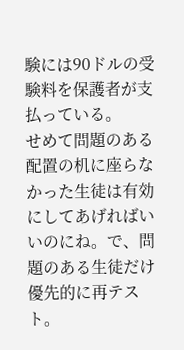験には90ドルの受験料を保護者が支払っている。
せめて問題のある配置の机に座らなかった生徒は有効にしてあげればいいのにね。で、問題のある生徒だけ優先的に再テスト。